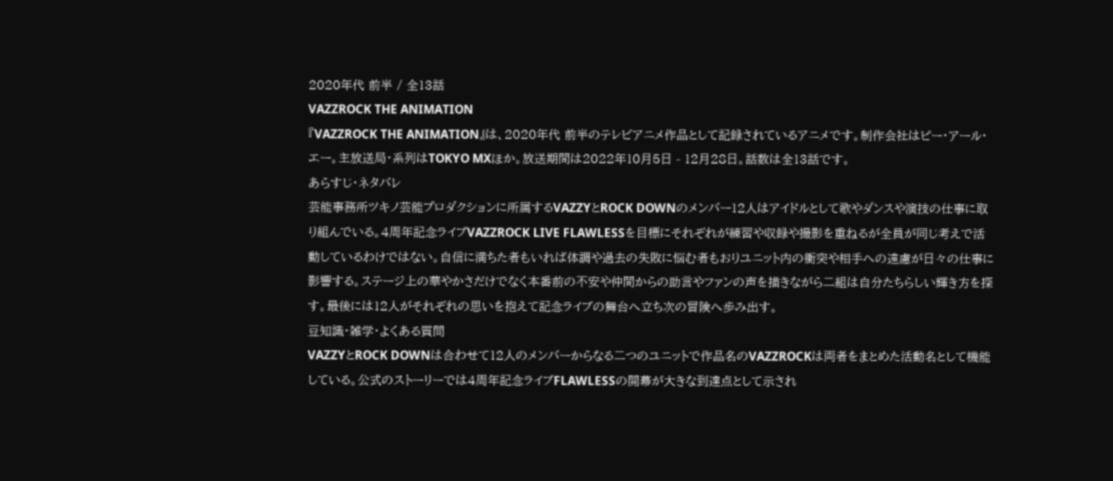2020年代 前半 / 全13話
VAZZROCK THE ANIMATION
『VAZZROCK THE ANIMATION』は、2020年代 前半のテレビアニメ作品として記録されているアニメです。制作会社はピー・アール・エー。主放送局・系列はTOKYO MXほか。放送期間は2022年10月5日 - 12月28日。話数は全13話です。
あらすじ・ネタバレ
芸能事務所ツキノ芸能プロダクションに所属するVAZZYとROCK DOWNのメンバー12人はアイドルとして歌やダンスや演技の仕事に取り組んでいる。4周年記念ライブVAZZROCK LIVE FLAWLESSを目標にそれぞれが練習や収録や撮影を重ねるが全員が同じ考えで活動しているわけではない。自信に満ちた者もいれば体調や過去の失敗に悩む者もおりユニット内の衝突や相手への遠慮が日々の仕事に影響する。ステージ上の華やかさだけでなく本番前の不安や仲間からの助言やファンの声を描きながら二組は自分たちらしい輝き方を探す。最後には12人がそれぞれの思いを抱えて記念ライブの舞台へ立ち次の冒険へ歩み出す。
豆知識・雑学・よくある質問
VAZZYとROCK DOWNは合わせて12人のメンバーからなる二つのユニットで作品名のVAZZROCKは両者をまとめた活動名として機能している。公式のストーリーでは4周年記念ライブFLAWLESSの開幕が大きな到達点として示され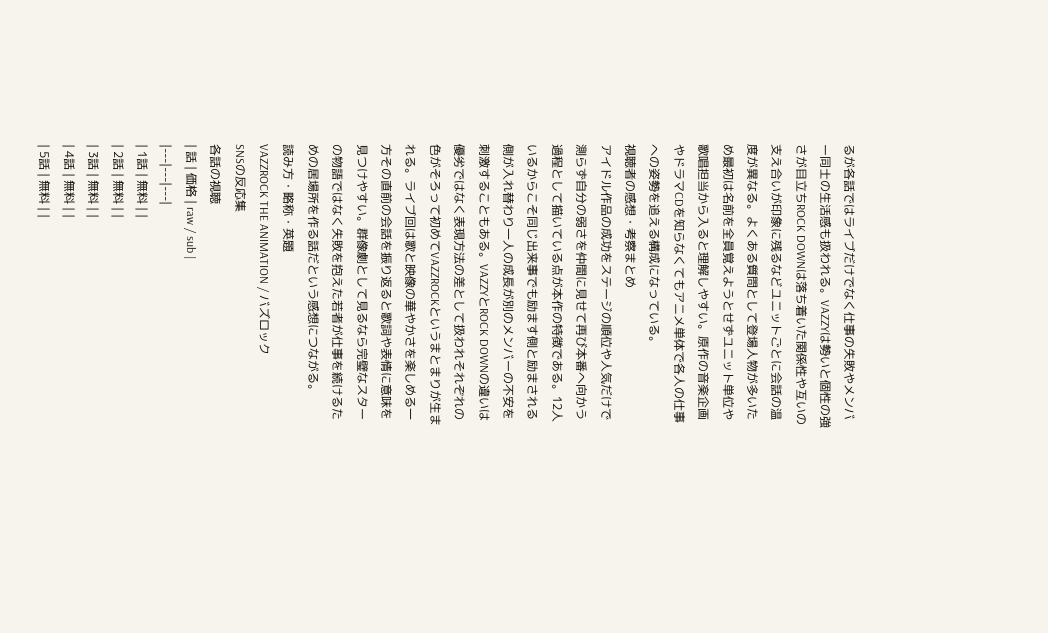るが各話ではライブだけでなく仕事の失敗やメンバー同士の生活感も扱われる。VAZZYは勢いと個性の強さが目立ちROCK DOWNは落ち着いた関係性や互いの支え合いが印象に残るなどユニットごとに会話の温度が異なる。よくある質問として登場人物が多いため最初は名前を全員覚えようとせずユニット単位や歌唱担当から入ると理解しやすい。原作の音楽企画やドラマCDを知らなくてもアニメ単体で各人の仕事への姿勢を追える構成になっている。
視聴者の感想・考察まとめ
アイドル作品の成功をステージの順位や人気だけで測らず自分の弱さを仲間に見せて再び本番へ向かう過程として描いている点が本作の特徴である。12人いるからこそ同じ出来事でも励ます側と励まされる側が入れ替わり一人の成長が別のメンバーの不安を刺激することもある。VAZZYとROCK DOWNの違いは優劣ではなく表現方法の差として扱われそれぞれの色がそろって初めてVAZZROCKというまとまりが生まれる。ライブ回は歌と映像の華やかさを楽しめる一方その直前の会話を振り返ると歌詞や表情に意味を見つけやすい。群像劇として見るなら完璧なスターの物語ではなく失敗を抱えた若者が仕事を続けるための居場所を作る話だという感想につながる。
読み方・略称・英題
VAZZROCK THE ANIMATION / バズロック
SNSの反応集
各話の視聴
| 話 | 価格 | raw / sub |
|---|---|---|
| 1話 | 無料 | |
| 2話 | 無料 | |
| 3話 | 無料 | |
| 4話 | 無料 | |
| 5話 | 無料 | |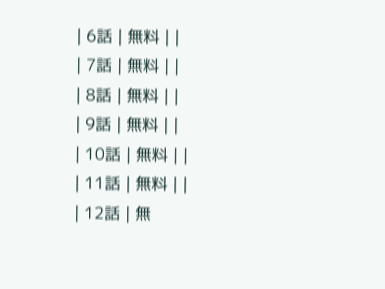| 6話 | 無料 | |
| 7話 | 無料 | |
| 8話 | 無料 | |
| 9話 | 無料 | |
| 10話 | 無料 | |
| 11話 | 無料 | |
| 12話 | 無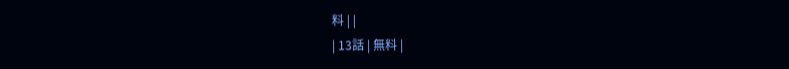料 | |
| 13話 | 無料 |